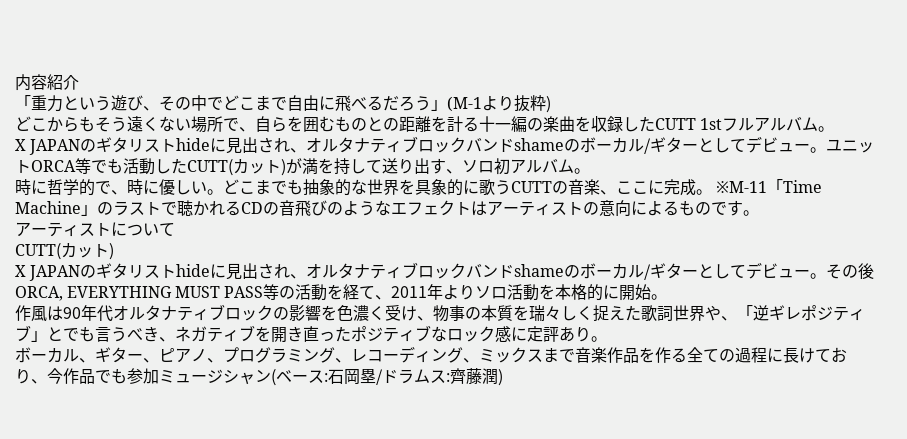内容紹介
「重力という遊び、その中でどこまで自由に飛べるだろう」(M-1より抜粋)
どこからもそう遠くない場所で、自らを囲むものとの距離を計る十一編の楽曲を収録したCUTT 1stフルアルバム。
X JAPANのギタリストhideに見出され、オルタナティブロックバンドshameのボーカル/ギターとしてデビュー。ユニットORCA等でも活動したCUTT(カット)が満を持して送り出す、ソロ初アルバム。
時に哲学的で、時に優しい。どこまでも抽象的な世界を具象的に歌うCUTTの音楽、ここに完成。 ※M-11「Time Machine」のラストで聴かれるCDの音飛びのようなエフェクトはアーティストの意向によるものです。
アーティストについて
CUTT(カット)
X JAPANのギタリストhideに見出され、オルタナティブロックバンドshameのボーカル/ギターとしてデビュー。その後ORCA, EVERYTHING MUST PASS等の活動を経て、2011年よりソロ活動を本格的に開始。
作風は90年代オルタナティブロックの影響を色濃く受け、物事の本質を瑞々しく捉えた歌詞世界や、「逆ギレポジティブ」とでも言うべき、ネガティブを開き直ったポジティブなロック感に定評あり。
ボーカル、ギター、ピアノ、プログラミング、レコーディング、ミックスまで音楽作品を作る全ての過程に長けており、今作品でも参加ミュージシャン(ベース:石岡塁/ドラムス:齊藤潤)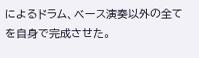によるドラム、ベース演奏以外の全てを自身で完成させた。